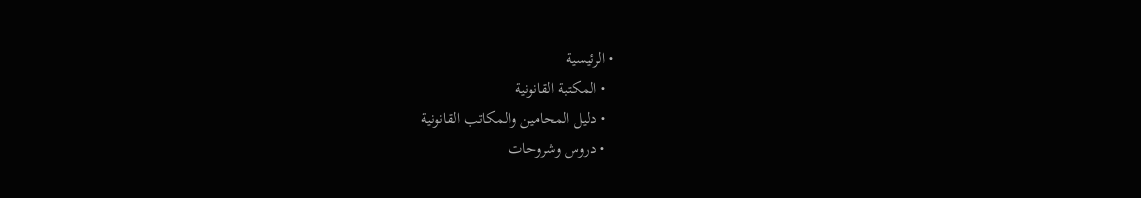• الرئيسية
  • المكتبة القانونية
  • دليل المحامين والمكاتب القانونية
  • دروس وشروحات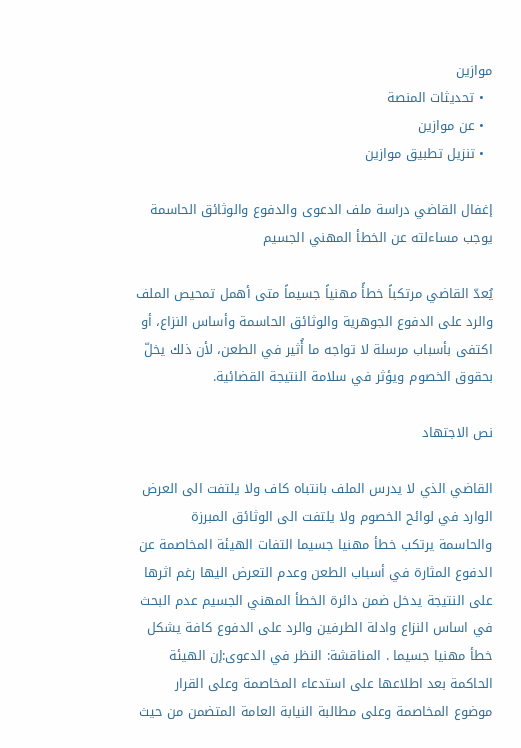موازين
  • تحديثات المنصة
  • عن موازين
  • تنزيل تطبيق موازين

إغفال القاضي دراسة ملف الدعوى والدفوع والوثائق الحاسمة يوجب مساءلته عن الخطأ المهني الجسيم

يُعدّ القاضي مرتكباً خطأً مهنياً جسيماً متى أهمل تمحيص الملف والرد على الدفوع الجوهرية والوثائق الحاسمة وأساس النزاع، أو اكتفى بأسباب مرسلة لا تواجه ما أُثير في الطعن، لأن ذلك يخلّ بحقوق الخصوم ويؤثر في سلامة النتيجة القضائية.

نص الاجتهاد

القاضي الذي لا يدرس الملف بانتباه كاف ولا يلتفت الى العرض الوارد في لوائح الخصوم ولا يلتفت الى الوثائق المبرزة والحاسمة يرتكب خطأ مهنيا جسيما التفات الهيئة المخاصمة عن الدفوع المثارة في أسباب الطعن وعدم التعرض اليها رغم اثرها على النتيجة يدخل ضمن دائرة الخطأ المهني الجسيم عدم البحث في اساس النزاع وادلة الطرفين والرد على الدفوع كافة يشكل خطأ مهنيا جسيما . المناقشة: النظر في الدعوى:إن الهيئة الحاكمة بعد اطلاعها على استدعاء المخاصمة وعلى القرار موضوع المخاصمة وعلى مطالبة النيابة العامة المتضمن من حيث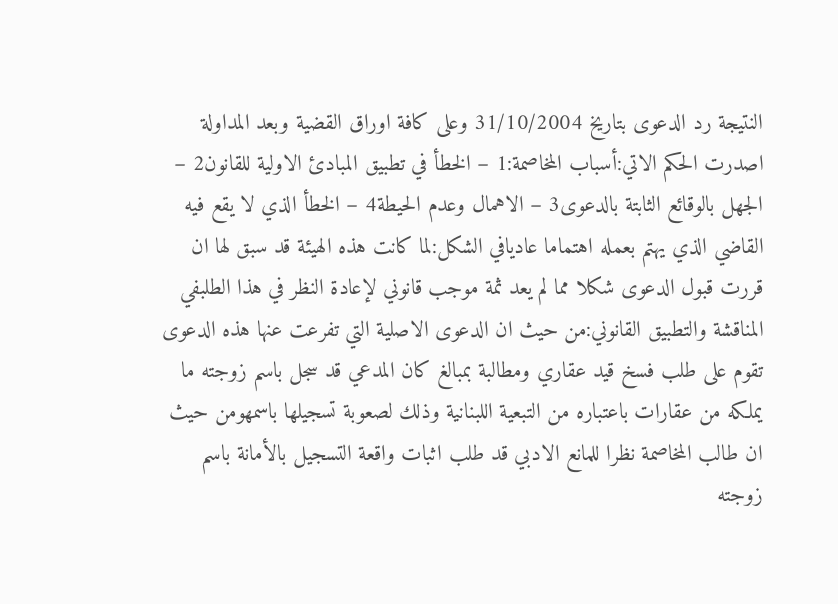النتيجة رد الدعوى بتاريخ 31/10/2004 وعلى كافة اوراق القضية وبعد المداولة اصدرت الحكم الاتي:أسباب المخاصمة:1 – الخطأ في تطبيق المبادئ الاولية للقانون2 – الجهل بالوقائع الثابتة بالدعوى3 – الاهمال وعدم الحيطة4 – الخطأ الذي لا يقع فيه القاضي الذي يهتم بعمله اهتماما عاديافي الشكل:لما كانت هذه الهيئة قد سبق لها ان قررت قبول الدعوى شكلا مما لم يعد ثمة موجب قانوني لإعادة النظر في هذا الطلبفي المناقشة والتطبيق القانوني:من حيث ان الدعوى الاصلية التي تفرعت عنها هذه الدعوى تقوم على طلب فسخ قيد عقاري ومطالبة بمبالغ كان المدعي قد سجل باسم زوجته ما يملكه من عقارات باعتباره من التبعية اللبنانية وذلك لصعوبة تسجيلها باسمهومن حيث ان طالب المخاصمة نظرا للمانع الادبي قد طلب اثبات واقعة التسجيل بالأمانة باسم زوجته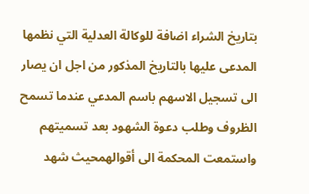بتاريخ الشراء اضافة للوكالة العدلية التي نظمها المدعى عليها بالتاريخ المذكور من اجل ان يصار الى تسجيل الاسهم باسم المدعي عندما تسمح الظروف وطلب دعوة الشهود بعد تسميتهم واستمعت المحكمة الى أقوالهمحيث شهد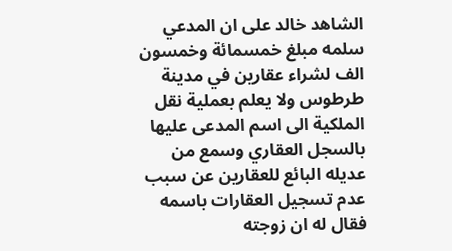الشاهد خالد على ان المدعي سلمه مبلغ خمسمائة وخمسون الف لشراء عقارين في مدينة طرطوس ولا يعلم بعملية نقل الملكية الى اسم المدعى عليها بالسجل العقاري وسمع من عديله البائع للعقارين عن سبب عدم تسجيل العقارات باسمه فقال له ان زوجته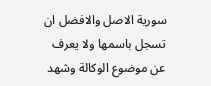سورية الاصل والافضل ان تسجل باسمها ولا يعرف عن موضوع الوكالة وشهد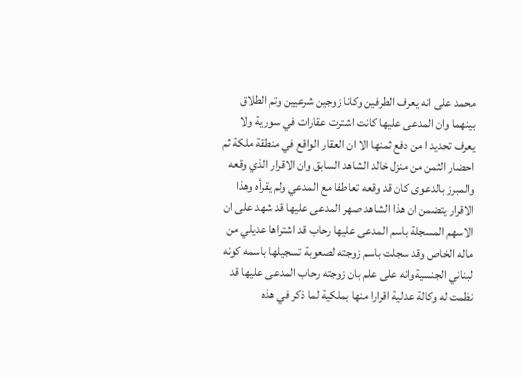محمد على انه يعرف الطرفين وكانا زوجين شرعيين وتم الطلاق بينهما وان المدعى عليها كانت اشترت عقارات في سورية ولا يعرف تحديد ا من دفع ثمنها الا ان العقار الواقع في منطقة ملكة ثم احضار الثمن من منزل خالد الشاهد السابق وان الاقرار الذي وقعه والمبرز بالدعوى كان قد وقعه تعاطفا مع المدعي ولم يقرأه وهذا الاقرار يتضمن ان هذا الشاهد صهر المدعى عليها قد شهد على ان الاسهم المسجلة باسم المدعى عليها رحاب قد اشتراها عديلي من ماله الخاص وقد سجلت باسم زوجته لصعوبة تسجيلها باسمه كونه لبناني الجنسيةوانه على علم بان زوجته رحاب المدعى عليها قد نظمت له وكالة عدلية اقرارا منها بملكية لما ذكر في هذه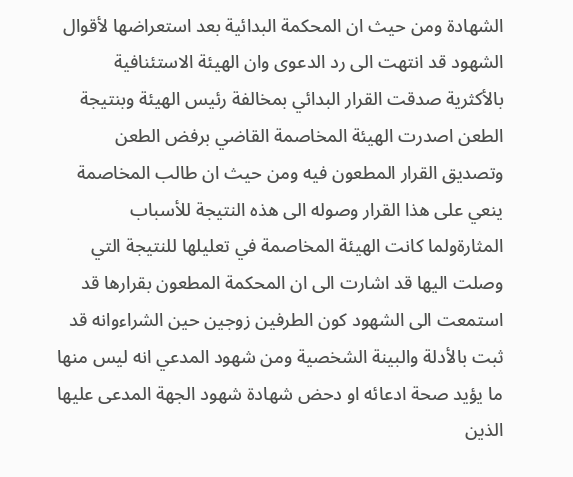الشهادة ومن حيث ان المحكمة البدائية بعد استعراضها لأقوال الشهود قد انتهت الى رد الدعوى وان الهيئة الاستئنافية بالأكثرية صدقت القرار البدائي بمخالفة رئيس الهيئة وبنتيجة الطعن اصدرت الهيئة المخاصمة القاضي برفض الطعن وتصديق القرار المطعون فيه ومن حيث ان طالب المخاصمة ينعي على هذا القرار وصوله الى هذه النتيجة للأسباب المثارةولما كانت الهيئة المخاصمة في تعليلها للنتيجة التي وصلت اليها قد اشارت الى ان المحكمة المطعون بقرارها قد استمعت الى الشهود كون الطرفين زوجين حين الشراءوانه قد ثبت بالأدلة والبينة الشخصية ومن شهود المدعي انه ليس منها ما يؤيد صحة ادعائه او دحض شهادة شهود الجهة المدعى عليها الذين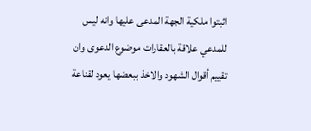اثبتوا ملكية الجهة المدعى عليها وانه ليس للمدعي علاقة بالعقارات موضوع الدعوى وان تقييم أقوال الشهود والاخذ ببعضها يعود لقناعة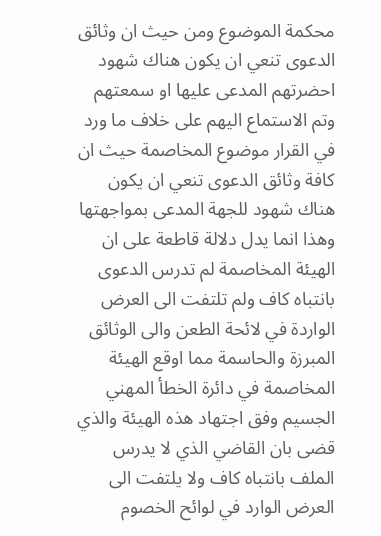محكمة الموضوع ومن حيث ان وثائق الدعوى تنعي ان يكون هناك شهود احضرتهم المدعى عليها او سمعتهم وتم الاستماع اليهم على خلاف ما ورد في القرار موضوع المخاصمة حيث ان كافة وثائق الدعوى تنعي ان يكون هناك شهود للجهة المدعى بمواجهتها وهذا انما يدل دلالة قاطعة على ان الهيئة المخاصمة لم تدرس الدعوى بانتباه كاف ولم تلتفت الى العرض الواردة في لائحة الطعن والى الوثائق المبرزة والحاسمة مما اوقع الهيئة المخاصمة في دائرة الخطأ المهني الجسيم وفق اجتهاد هذه الهيئة والذي قضى بان القاضي الذي لا يدرس الملف بانتباه كاف ولا يلتفت الى العرض الوارد في لوائح الخصوم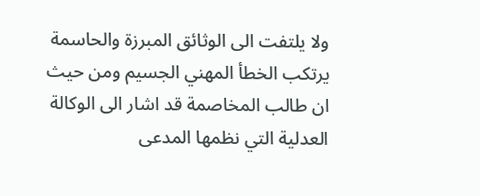ولا يلتفت الى الوثائق المبرزة والحاسمة يرتكب الخطأ المهني الجسيم ومن حيث ان طالب المخاصمة قد اشار الى الوكالة العدلية التي نظمها المدعى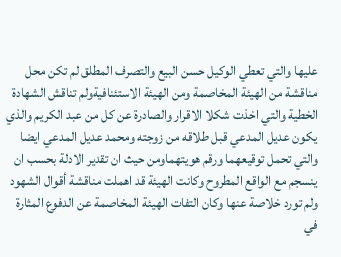عليها والتي تعطي الوكيل حسن البيع والتصرف المطلق لم تكن محل مناقشة من الهيئة المخاصمة ومن الهيئة الاستئنافيةولم تناقش الشهادة الخطية والتي اخذت شكلا الاقرار والصادرة عن كل من عبد الكريم والذي يكون عديل المدعي قبل طلاقه من زوجته ومحمد عديل المدعي ايضا والتي تحمل توقيعهما ورقم هويتهماومن حيث ان تقدير الادلة بحسب ان ينسجم مع الواقع المطروح وكانت الهيئة قد اهملت مناقشة أقوال الشهود ولم تورد خلاصة عنها وكان التفات الهيئة المخاصمة عن الدفوع المثارة في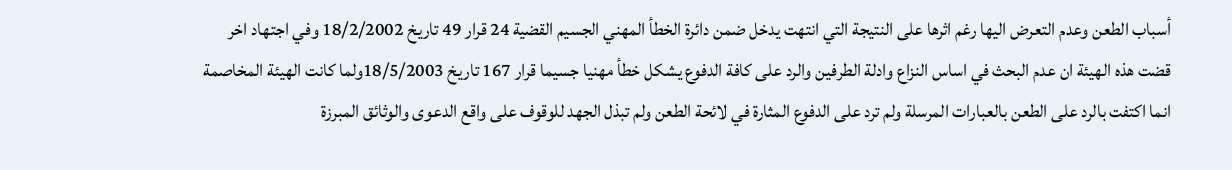أسباب الطعن وعدم التعرض اليها رغم اثرها على النتيجة التي انتهت يدخل ضمن دائرة الخطأ المهني الجسيم القضية 24 قرار 49 تاريخ 18/2/2002 وفي اجتهاد اخر قضت هذه الهيئة ان عدم البحث في اساس النزاع وادلة الطرفين والرد على كافة الدفوع يشكل خطأ مهنيا جسيما قرار 167 تاريخ 18/5/2003ولما كانت الهيئة المخاصمة انما اكتفت بالرد على الطعن بالعبارات المرسلة ولم ترد على الدفوع المثارة في لائحة الطعن ولم تبذل الجهد للوقوف على واقع الدعوى والوثائق المبرزة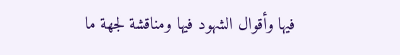فيها وأقوال الشهود فيها ومناقشة لجهة ما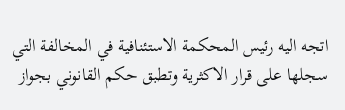اتجه اليه رئيس المحكمة الاستئنافية في المخالفة التي سجلها على قرار الاكثرية وتطبق حكم القانوني بجواز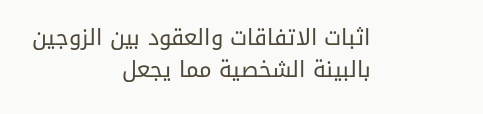اثبات الاتفاقات والعقود بين الزوجين بالبينة الشخصية مما يجعل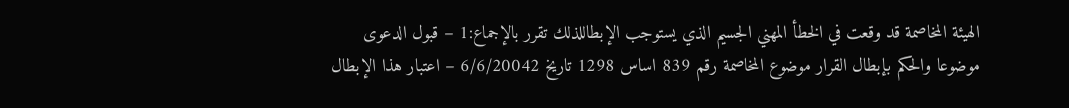الهيئة المخاصمة قد وقعت في الخطأ المهني الجسيم الذي يستوجب الإبطاللذلك تقرر بالإجماع:1 – قبول الدعوى موضوعا والحكم بإبطال القرار موضوع المخاصمة رقم 839 اساس 1298 تاريخ 6/6/20042 – اعتبار هذا الإبطال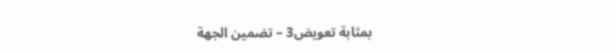بمثابة تعويض3 – تضمين الجهة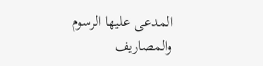المدعى عليها الرسوم والمصاريف